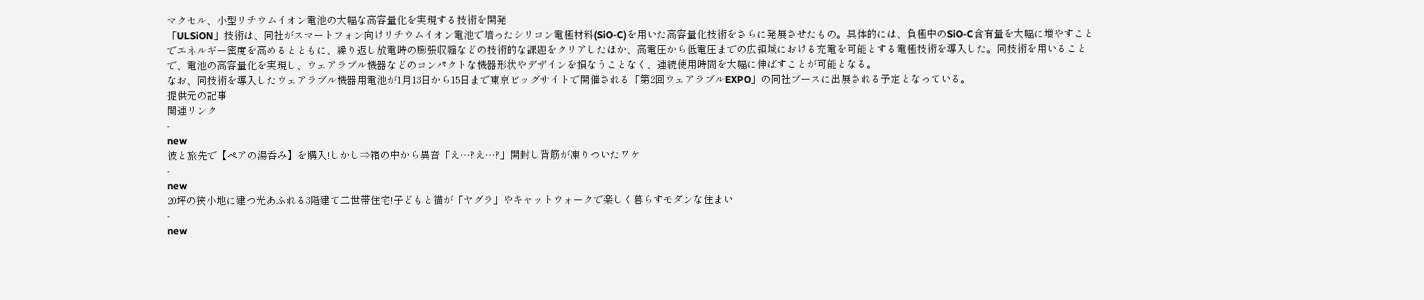マクセル、小型リチウムイオン電池の大幅な高容量化を実現する技術を開発
「ULSiON」技術は、同社がスマートフォン向けリチウムイオン電池で培ったシリコン電極材料(SiO-C)を用いた高容量化技術をさらに発展させたもの。具体的には、負極中のSiO-C含有量を大幅に増やすことでエネルギー密度を高めるとともに、繰り返し放電時の膨張収縮などの技術的な課題をクリアしたほか、高電圧から低電圧までの広領域における充電を可能とする電極技術を導入した。同技術を用いることで、電池の高容量化を実現し、ウェアラブル機器などのコンパクトな機器形状やデザインを損なうことなく、連続使用時間を大幅に伸ばすことが可能となる。
なお、同技術を導入したウェアラブル機器用電池が1月13日から15日まで東京ビッグサイトで開催される「第2回ウェアラブルEXPO」の同社ブースに出展される予定となっている。
提供元の記事
関連リンク
-
new
彼と旅先で【ペアの湯呑み】を購入!しかし⇒箱の中から異音「え…?え…?」開封し背筋が凍りついたワケ
-
new
20坪の狭小地に建つ光あふれる3階建て二世帯住宅!子どもと猫が「ヤグラ」やキャットウォークで楽しく暮らすモダンな住まい
-
new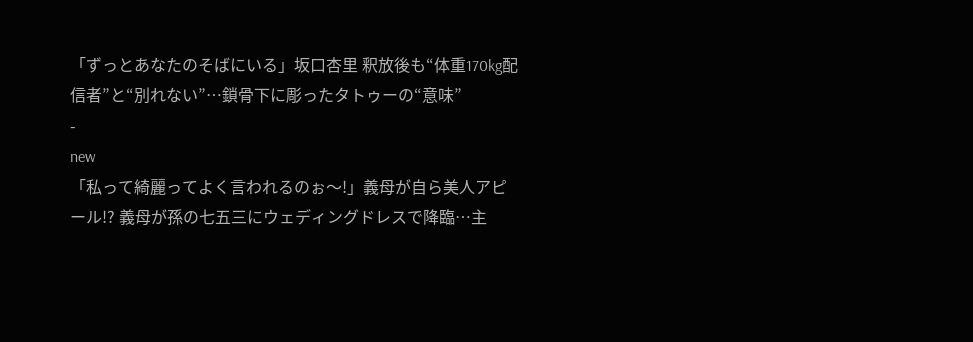「ずっとあなたのそばにいる」坂口杏里 釈放後も“体重170kg配信者”と“別れない”…鎖骨下に彫ったタトゥーの“意味”
-
new
「私って綺麗ってよく言われるのぉ〜!」義母が自ら美人アピール!? 義母が孫の七五三にウェディングドレスで降臨…主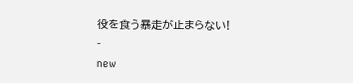役を食う暴走が止まらない!
-
new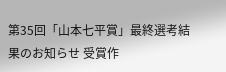第35回「山本七平賞」最終選考結果のお知らせ 受賞作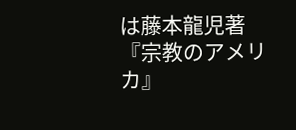は藤本龍児著『宗教のアメリカ』